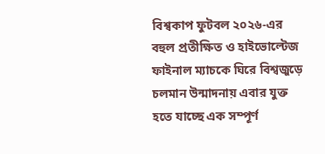বিশ্বকাপ ফুটবল ২০২৬-এর বহুল প্রতীক্ষিত ও হাইভোল্টেজ ফাইনাল ম্যাচকে ঘিরে বিশ্বজুড়ে চলমান উন্মাদনায় এবার যুক্ত হতে যাচ্ছে এক সম্পূর্ণ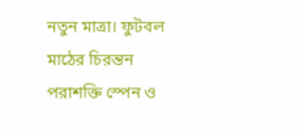নতুন মাত্রা। ফুটবল মাঠের চিরন্তন পরাশক্তি স্পেন ও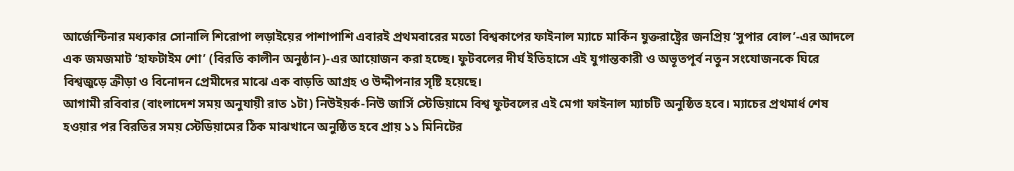আর্জেন্টিনার মধ্যকার সোনালি শিরোপা লড়াইয়ের পাশাপাশি এবারই প্রথমবারের মতো বিশ্বকাপের ফাইনাল ম্যাচে মার্কিন যুক্তরাষ্ট্রের জনপ্রিয় ‘সুপার বোল’-এর আদলে এক জমজমাট ‘হাফটাইম শো’ (বিরতি কালীন অনুষ্ঠান)-এর আয়োজন করা হচ্ছে। ফুটবলের দীর্ঘ ইতিহাসে এই যুগান্তকারী ও অভূতপূর্ব নতুন সংযোজনকে ঘিরে বিশ্বজুড়ে ক্রীড়া ও বিনোদন প্রেমীদের মাঝে এক বাড়তি আগ্রহ ও উদ্দীপনার সৃষ্টি হয়েছে।
আগামী রবিবার (বাংলাদেশ সময় অনুযায়ী রাত ১টা) নিউইয়র্ক-নিউ জার্সি স্টেডিয়ামে বিশ্ব ফুটবলের এই মেগা ফাইনাল ম্যাচটি অনুষ্ঠিত হবে। ম্যাচের প্রথমার্ধ শেষ হওয়ার পর বিরতির সময় স্টেডিয়ামের ঠিক মাঝখানে অনুষ্ঠিত হবে প্রায় ১১ মিনিটের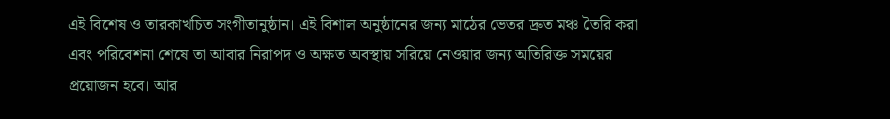এই বিশেষ ও তারকাখচিত সংগীতানুষ্ঠান। এই বিশাল অনুষ্ঠানের জন্য মাঠের ভেতর দ্রুত মঞ্চ তৈরি করা এবং পরিবেশনা শেষে তা আবার নিরাপদ ও অক্ষত অবস্থায় সরিয়ে নেওয়ার জন্য অতিরিক্ত সময়ের প্রয়োজন হবে। আর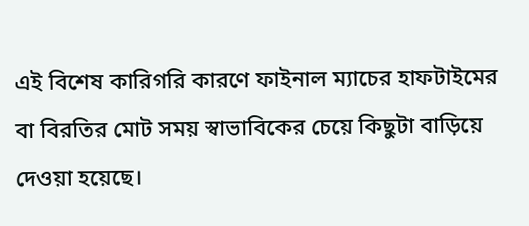এই বিশেষ কারিগরি কারণে ফাইনাল ম্যাচের হাফটাইমের বা বিরতির মোট সময় স্বাভাবিকের চেয়ে কিছুটা বাড়িয়ে দেওয়া হয়েছে।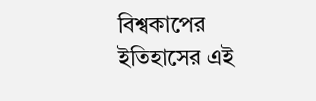বিশ্বকাপের ইতিহাসের এই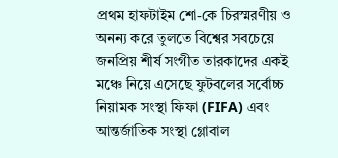প্রথম হাফটাইম শো-কে চিরস্মরণীয় ও অনন্য করে তুলতে বিশ্বের সবচেয়ে জনপ্রিয় শীর্ষ সংগীত তারকাদের একই মঞ্চে নিয়ে এসেছে ফুটবলের সর্বোচ্চ নিয়ামক সংস্থা ফিফা (FIFA) এবং আন্তর্জাতিক সংস্থা গ্লোবাল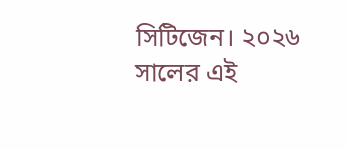সিটিজেন। ২০২৬ সালের এই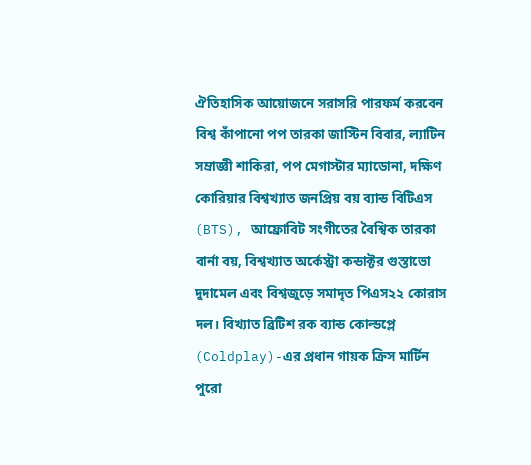ঐতিহাসিক আয়োজনে সরাসরি পারফর্ম করবেন বিশ্ব কাঁপানো পপ তারকা জাস্টিন বিবার, ল্যাটিন সম্রাজ্ঞী শাকিরা, পপ মেগাস্টার ম্যাডোনা, দক্ষিণ কোরিয়ার বিশ্বখ্যাত জনপ্রিয় বয় ব্যান্ড বিটিএস (BTS), আফ্রোবিট সংগীতের বৈশ্বিক তারকা বার্না বয়, বিশ্বখ্যাত অর্কেস্ট্রা কন্ডাক্টর গুস্তাভো দুদামেল এবং বিশ্বজুড়ে সমাদৃত পিএস২২ কোরাস দল। বিখ্যাত ব্রিটিশ রক ব্যান্ড কোল্ডপ্লে (Coldplay)-এর প্রধান গায়ক ক্রিস মার্টিন পুরো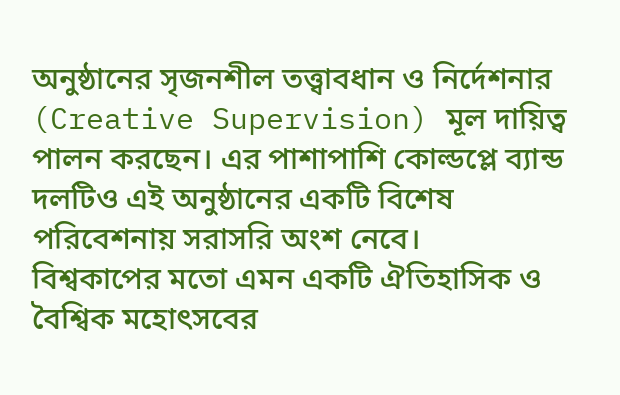অনুষ্ঠানের সৃজনশীল তত্ত্বাবধান ও নির্দেশনার (Creative Supervision) মূল দায়িত্ব পালন করছেন। এর পাশাপাশি কোল্ডপ্লে ব্যান্ড দলটিও এই অনুষ্ঠানের একটি বিশেষ পরিবেশনায় সরাসরি অংশ নেবে।
বিশ্বকাপের মতো এমন একটি ঐতিহাসিক ও বৈশ্বিক মহোৎসবের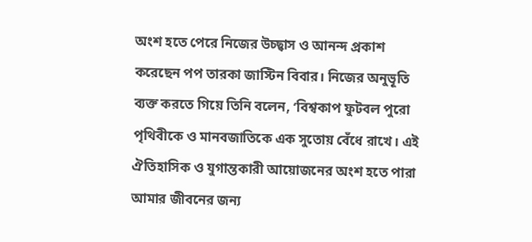অংশ হতে পেরে নিজের উচ্ছ্বাস ও আনন্দ প্রকাশ করেছেন পপ তারকা জাস্টিন বিবার। নিজের অনুভূতি ব্যক্ত করতে গিয়ে তিনি বলেন, ‘বিশ্বকাপ ফুটবল পুরো পৃথিবীকে ও মানবজাতিকে এক সুতোয় বেঁধে রাখে। এই ঐতিহাসিক ও যুগান্তকারী আয়োজনের অংশ হতে পারা আমার জীবনের জন্য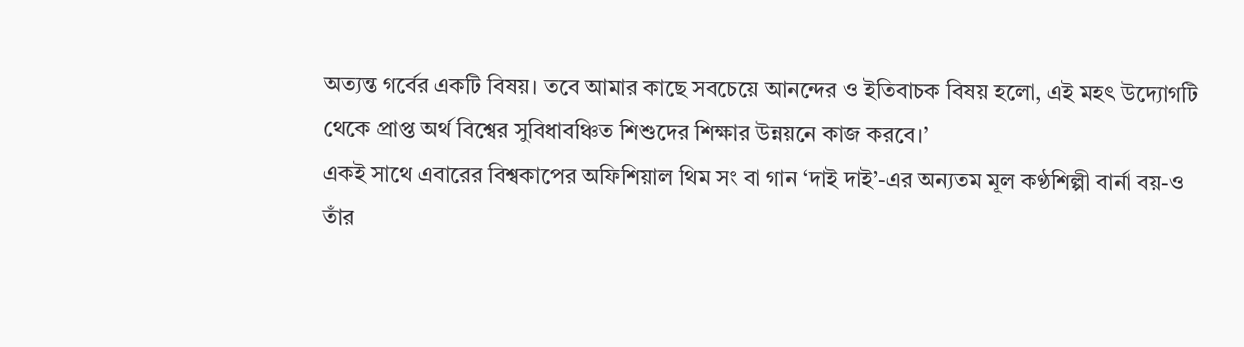অত্যন্ত গর্বের একটি বিষয়। তবে আমার কাছে সবচেয়ে আনন্দের ও ইতিবাচক বিষয় হলো, এই মহৎ উদ্যোগটি থেকে প্রাপ্ত অর্থ বিশ্বের সুবিধাবঞ্চিত শিশুদের শিক্ষার উন্নয়নে কাজ করবে।’
একই সাথে এবারের বিশ্বকাপের অফিশিয়াল থিম সং বা গান ‘দাই দাই’-এর অন্যতম মূল কণ্ঠশিল্পী বার্না বয়-ও তাঁর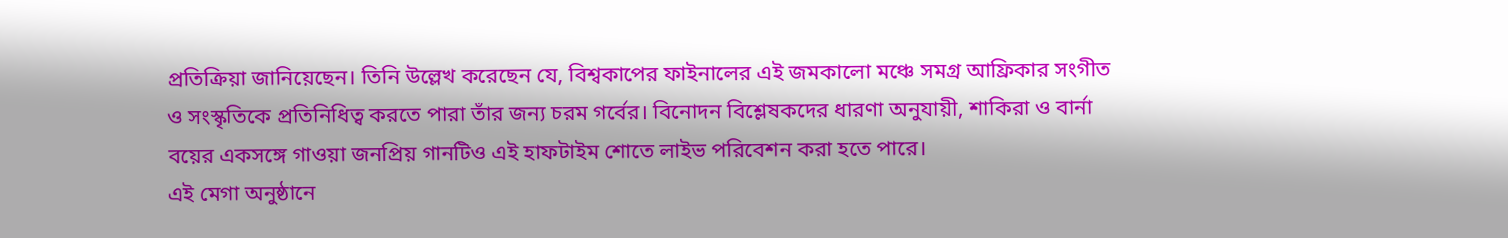প্রতিক্রিয়া জানিয়েছেন। তিনি উল্লেখ করেছেন যে, বিশ্বকাপের ফাইনালের এই জমকালো মঞ্চে সমগ্র আফ্রিকার সংগীত ও সংস্কৃতিকে প্রতিনিধিত্ব করতে পারা তাঁর জন্য চরম গর্বের। বিনোদন বিশ্লেষকদের ধারণা অনুযায়ী, শাকিরা ও বার্না বয়ের একসঙ্গে গাওয়া জনপ্রিয় গানটিও এই হাফটাইম শোতে লাইভ পরিবেশন করা হতে পারে।
এই মেগা অনুষ্ঠানে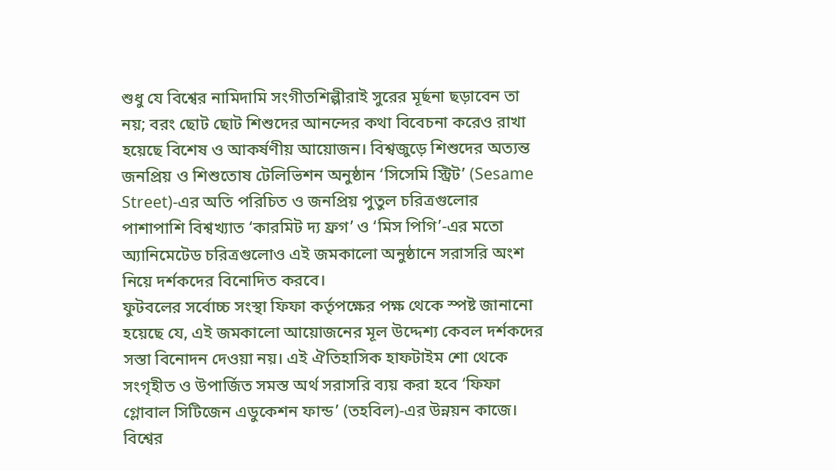শুধু যে বিশ্বের নামিদামি সংগীতশিল্পীরাই সুরের মূর্ছনা ছড়াবেন তা নয়; বরং ছোট ছোট শিশুদের আনন্দের কথা বিবেচনা করেও রাখা হয়েছে বিশেষ ও আকর্ষণীয় আয়োজন। বিশ্বজুড়ে শিশুদের অত্যন্ত জনপ্রিয় ও শিশুতোষ টেলিভিশন অনুষ্ঠান ‘সিসেমি স্ট্রিট’ (Sesame Street)-এর অতি পরিচিত ও জনপ্রিয় পুতুল চরিত্রগুলোর পাশাপাশি বিশ্বখ্যাত ‘কারমিট দ্য ফ্রগ’ ও ‘মিস পিগি’-এর মতো অ্যানিমেটেড চরিত্রগুলোও এই জমকালো অনুষ্ঠানে সরাসরি অংশ নিয়ে দর্শকদের বিনোদিত করবে।
ফুটবলের সর্বোচ্চ সংস্থা ফিফা কর্তৃপক্ষের পক্ষ থেকে স্পষ্ট জানানো হয়েছে যে, এই জমকালো আয়োজনের মূল উদ্দেশ্য কেবল দর্শকদের সস্তা বিনোদন দেওয়া নয়। এই ঐতিহাসিক হাফটাইম শো থেকে সংগৃহীত ও উপার্জিত সমস্ত অর্থ সরাসরি ব্যয় করা হবে ‘ফিফা গ্লোবাল সিটিজেন এডুকেশন ফান্ড’ (তহবিল)-এর উন্নয়ন কাজে। বিশ্বের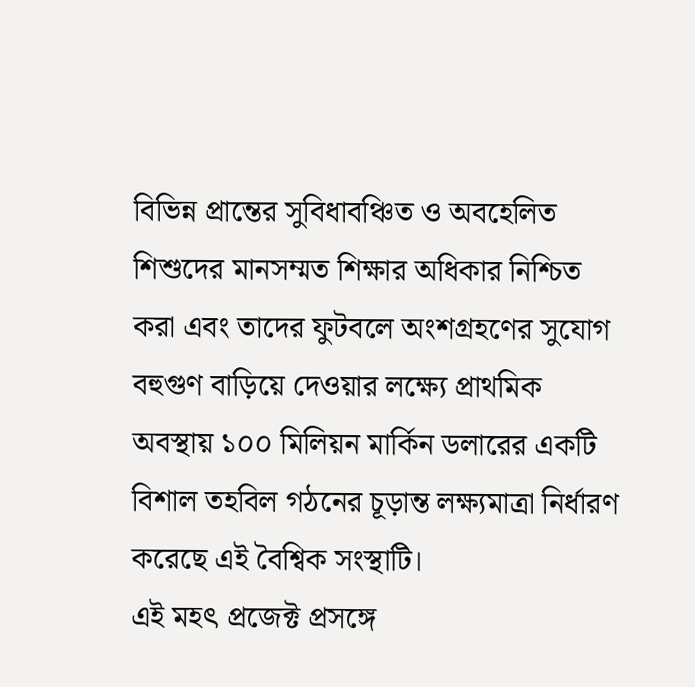বিভিন্ন প্রান্তের সুবিধাবঞ্চিত ও অবহেলিত শিশুদের মানসম্মত শিক্ষার অধিকার নিশ্চিত করা এবং তাদের ফুটবলে অংশগ্রহণের সুযোগ বহুগুণ বাড়িয়ে দেওয়ার লক্ষ্যে প্রাথমিক অবস্থায় ১০০ মিলিয়ন মার্কিন ডলারের একটি বিশাল তহবিল গঠনের চূড়ান্ত লক্ষ্যমাত্রা নির্ধারণ করেছে এই বৈশ্বিক সংস্থাটি।
এই মহৎ প্রজেক্ট প্রসঙ্গে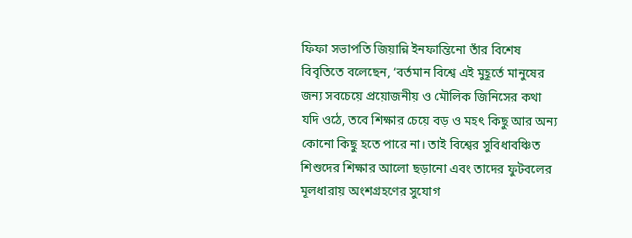ফিফা সভাপতি জিয়ান্নি ইনফান্তিনো তাঁর বিশেষ বিবৃতিতে বলেছেন, ‘বর্তমান বিশ্বে এই মুহূর্তে মানুষের জন্য সবচেয়ে প্রয়োজনীয় ও মৌলিক জিনিসের কথা যদি ওঠে, তবে শিক্ষার চেয়ে বড় ও মহৎ কিছু আর অন্য কোনো কিছু হতে পারে না। তাই বিশ্বের সুবিধাবঞ্চিত শিশুদের শিক্ষার আলো ছড়ানো এবং তাদের ফুটবলের মূলধারায় অংশগ্রহণের সুযোগ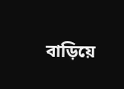বাড়িয়ে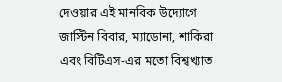দেওয়ার এই মানবিক উদ্যোগে জাস্টিন বিবার, ম্যাডোনা, শাকিরা এবং বিটিএস-এর মতো বিশ্বখ্যাত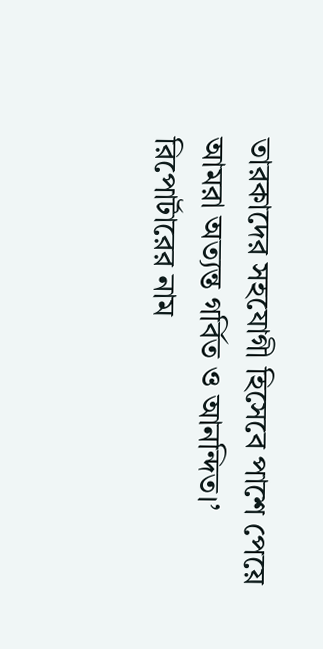তারকাদের সহযোগী হিসেবে পাশে পেয়ে আমরা অত্যন্ত গর্বিত ও আনন্দিত।’
রিপোর্টারের নাম